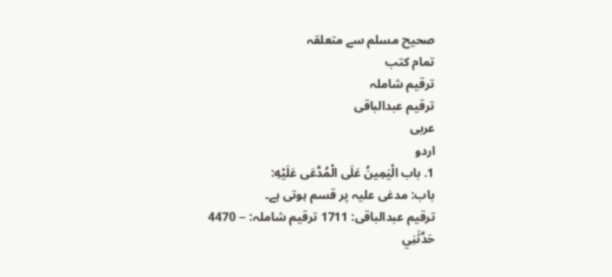صحيح مسلم سے متعلقہ
تمام کتب
ترقیم شاملہ
ترقيم عبدالباقی
عربی
اردو
1. باب الْيَمِينُ عَلَى الْمُدَّعَى عَلَيْهِ:
باب: مدعٰی علیہ پر قسم ہوتی ہے۔
ترقیم عبدالباقی: 1711 ترقیم شاملہ: -- 4470
حَدَّثَنِي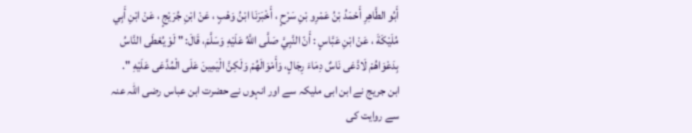أَبُو الطَّاهِرِ أَحْمَدُ بْنُ عَمْرِو بْنِ سَرْحٍ ، أَخْبَرَنَا ابْنُ وَهْبٍ ، عَنْ ابْنِ جُرَيْجٍ ، عَنْ ابْنِ أَبِي مُلَيْكَةَ ، عَنْ ابْنِ عَبَّاسٍ : أَنّ النَّبِيَّ صَلَّى اللَّهُ عَلَيْهِ وَسَلَّمَ، قَالَ: " لَوْ يُعْطَى النَّاسُ بِدَعْوَاهُمْ لَادَّعَى نَاسٌ دِمَاءَ رِجَالٍ، وَأَمْوَالَهُمْ وَلَكِنَّ الْيَمِينَ عَلَى الْمُدَّعَى عَلَيْهِ ".
ابن جریج نے ابن ابی ملیکہ سے اور انہوں نے حضرت ابن عباس رضی اللہ عنہ سے روایت کی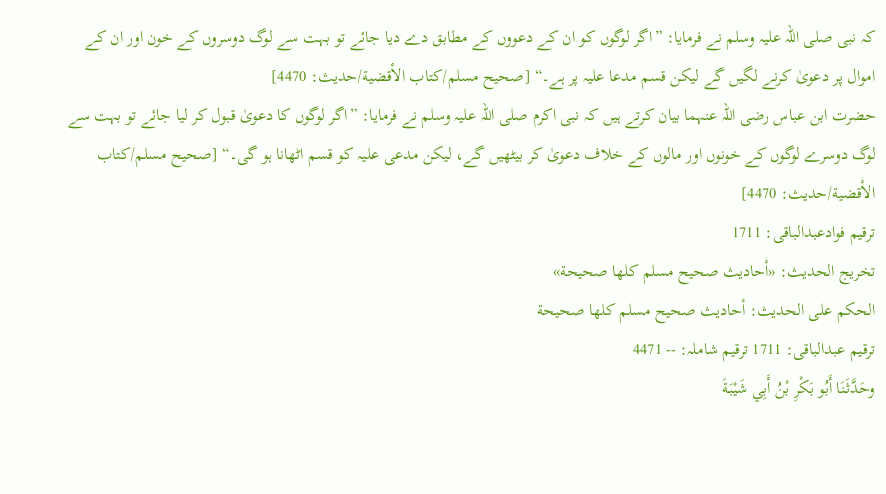کہ نبی صلی اللہ علیہ وسلم نے فرمایا: ”اگر لوگوں کو ان کے دعووں کے مطابق دے دیا جائے تو بہت سے لوگ دوسروں کے خون اور ان کے اموال پر دعویٰ کرنے لگیں گے لیکن قسم مدعا علیہ پر ہے۔“ [صحيح مسلم/كتاب الأقضية/حدیث: 4470]
حضرت ابن عباس رضی اللہ عنہما بیان کرتے ہیں کہ نبی اکرم صلی اللہ علیہ وسلم نے فرمایا: ”اگر لوگوں کا دعویٰ قبول کر لیا جائے تو بہت سے لوگ دوسرے لوگوں کے خونوں اور مالوں کے خلاف دعویٰ کر بیٹھیں گے، لیکن مدعی علیہ کو قسم اٹھانا ہو گی۔“ [صحيح مسلم/كتاب الأقضية/حدیث: 4470]
ترقیم فوادعبدالباقی: 1711
تخریج الحدیث: «أحاديث صحيح مسلم كلها صحيحة»
الحكم على الحديث: أحاديث صحيح مسلم كلها صحيحة
ترقیم عبدالباقی: 1711 ترقیم شاملہ: -- 4471
وحَدَّثَنَا أَبُو بَكْرِ بْنُ أَبِي شَيْبَةَ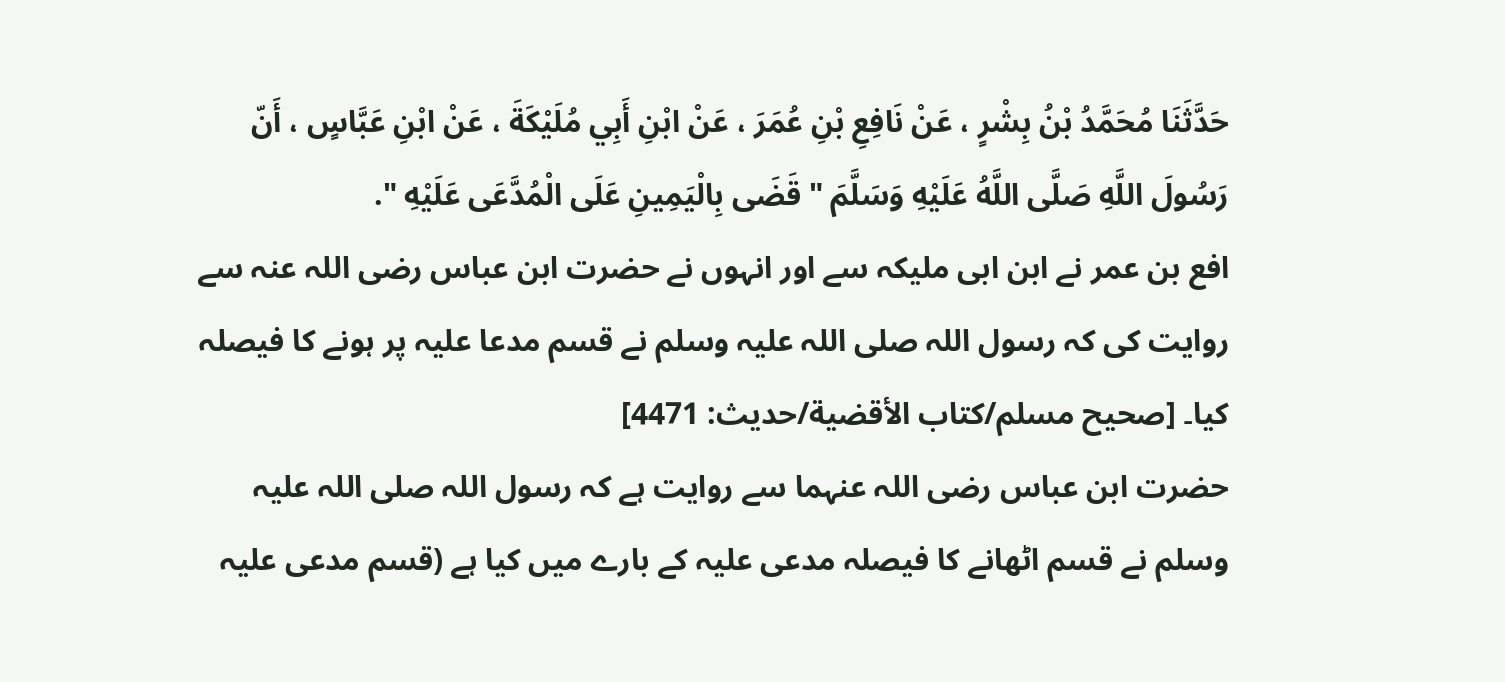حَدَّثَنَا مُحَمَّدُ بْنُ بِشْرٍ ، عَنْ نَافِعِ بْنِ عُمَرَ ، عَنْ ابْنِ أَبِي مُلَيْكَةَ ، عَنْ ابْنِ عَبَّاسٍ ، أَنّ رَسُولَ اللَّهِ صَلَّى اللَّهُ عَلَيْهِ وَسَلَّمَ " قَضَى بِالْيَمِينِ عَلَى الْمُدَّعَى عَلَيْهِ ".
افع بن عمر نے ابن ابی ملیکہ سے اور انہوں نے حضرت ابن عباس رضی اللہ عنہ سے روایت کی کہ رسول اللہ صلی اللہ علیہ وسلم نے قسم مدعا علیہ پر ہونے کا فیصلہ کیا۔ [صحيح مسلم/كتاب الأقضية/حدیث: 4471]
حضرت ابن عباس رضی اللہ عنہما سے روایت ہے کہ رسول اللہ صلی اللہ علیہ وسلم نے قسم اٹھانے کا فیصلہ مدعی علیہ کے بارے میں کیا ہے (قسم مدعی علیہ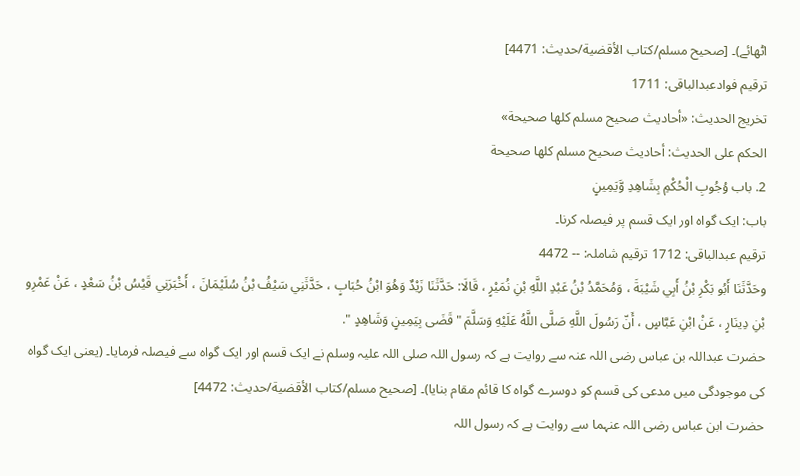اٹھائے)۔ [صحيح مسلم/كتاب الأقضية/حدیث: 4471]
ترقیم فوادعبدالباقی: 1711
تخریج الحدیث: «أحاديث صحيح مسلم كلها صحيحة»
الحكم على الحديث: أحاديث صحيح مسلم كلها صحيحة
2. باب وُجُوبِ الْحُكْمِ بِشَاهِدِ وَّيَمِينٍ
باب: ایک گواہ اور ایک قسم پر فیصلہ کرنا۔
ترقیم عبدالباقی: 1712 ترقیم شاملہ: -- 4472
وحَدَّثَنَا أَبُو بَكْرِ بْنُ أَبِي شَيْبَةَ ، وَمُحَمَّدُ بْنُ عَبْدِ اللَّهِ بْنِ نُمَيْرٍ ، قَالَا: حَدَّثَنَا زَيْدٌ وَهُوَ ابْنُ حُبَابٍ ، حَدَّثَنِي سَيْفُ بْنُ سُلَيْمَانَ ، أَخْبَرَنِي قَيْسُ بْنُ سَعْدٍ ، عَنْ عَمْرِو بْنِ دِينَارٍ ، عَنْ ابْنِ عَبَّاسٍ ، أَنّ رَسُولَ اللَّهِ صَلَّى اللَّهُ عَلَيْهِ وَسَلَّمَ " قَضَى بِيَمِينٍ وَشَاهِدٍ ".
حضرت عبداللہ بن عباس رضی اللہ عنہ سے روایت ہے کہ رسول اللہ صلی اللہ علیہ وسلم نے ایک قسم اور ایک گواہ سے فیصلہ فرمایا۔ (یعنی ایک گواہ کی موجودگی میں مدعی کی قسم کو دوسرے گواہ کا قائم مقام بنایا)۔ [صحيح مسلم/كتاب الأقضية/حدیث: 4472]
حضرت ابن عباس رضی اللہ عنہما سے روایت ہے کہ رسول اللہ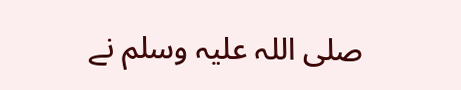صلی اللہ علیہ وسلم نے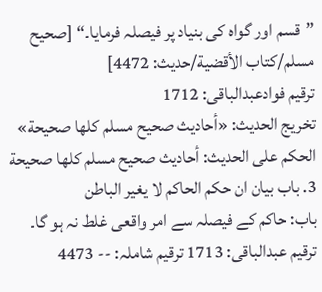”قسم اور گواہ کی بنیاد پر فیصلہ فرمایا۔“ [صحيح مسلم/كتاب الأقضية/حدیث: 4472]
ترقیم فوادعبدالباقی: 1712
تخریج الحدیث: «أحاديث صحيح مسلم كلها صحيحة»
الحكم على الحديث: أحاديث صحيح مسلم كلها صحيحة
3. باب بيان ان حكم الحاكم لا يغير الباطن
باب: حاکم کے فیصلہ سے امر واقعی غلط نہ ہو گا۔
ترقیم عبدالباقی: 1713 ترقیم شاملہ: -- 4473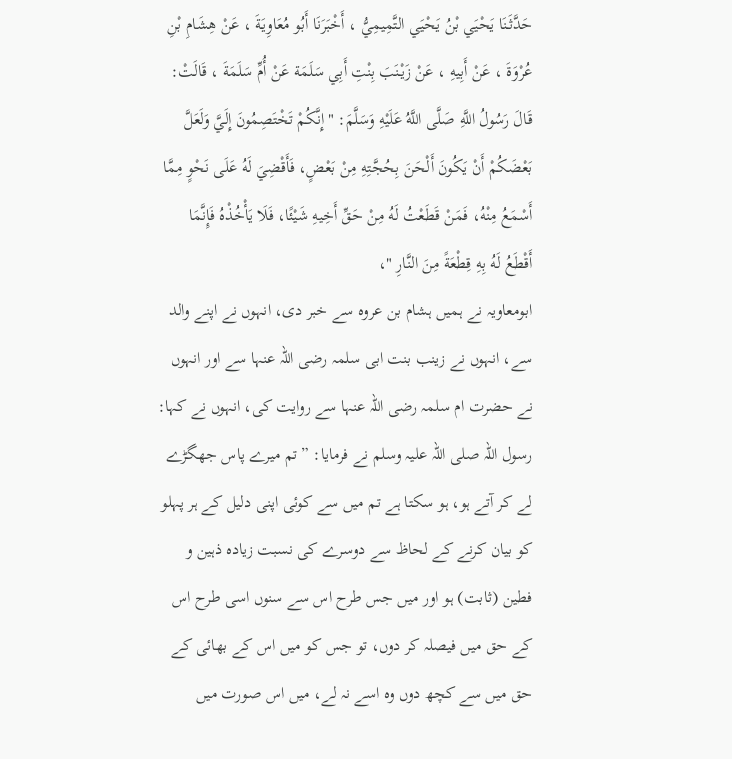حَدَّثَنَا يَحْيَي بْنُ يَحْيَي التَّمِيمِيُّ ، أَخْبَرَنَا أَبُو مُعَاوِيَةَ ، عَنْ هِشَامِ بْنِ عُرْوَةَ ، عَنْ أَبِيهِ ، عَنْ زَيْنَبَ بِنْتِ أَبِي سَلَمَة عَنْ أُمِّ سَلَمَةَ ، قَالَتْ: قَالَ رَسُولُ اللَّهِ صَلَّى اللَّهُ عَلَيْهِ وَسَلَّمَ: " إِنَّكُمْ تَخْتَصِمُونَ إِلَيَّ وَلَعَلَّ بَعْضَكُمْ أَنْ يَكُونَ أَلْحَنَ بِحُجَّتِهِ مِنْ بَعْضٍ، فَأَقْضِيَ لَهُ عَلَى نَحْوٍ مِمَّا أَسْمَعُ مِنْهُ، فَمَنْ قَطَعْتُ لَهُ مِنْ حَقِّ أَخِيهِ شَيْئًا، فَلَا يَأْخُذْهُ فَإِنَّمَا أَقْطَعُ لَهُ بِهِ قِطْعَةً مِنَ النَّارِ "،
ابومعاویہ نے ہمیں ہشام بن عروہ سے خبر دی، انہوں نے اپنے والد سے، انہوں نے زینب بنت ابی سلمہ رضی اللہ عنہا سے اور انہوں نے حضرت ام سلمہ رضی اللہ عنہا سے روایت کی، انہوں نے کہا: رسول اللہ صلی اللہ علیہ وسلم نے فرمایا: ”تم میرے پاس جھگڑے لے کر آتے ہو، ہو سکتا ہے تم میں سے کوئی اپنی دلیل کے ہر پہلو کو بیان کرنے کے لحاظ سے دوسرے کی نسبت زیادہ ذہین و فطین (ثابت) ہو اور میں جس طرح اس سے سنوں اسی طرح اس کے حق میں فیصلہ کر دوں، تو جس کو میں اس کے بھائی کے حق میں سے کچھ دوں وہ اسے نہ لے، میں اس صورت میں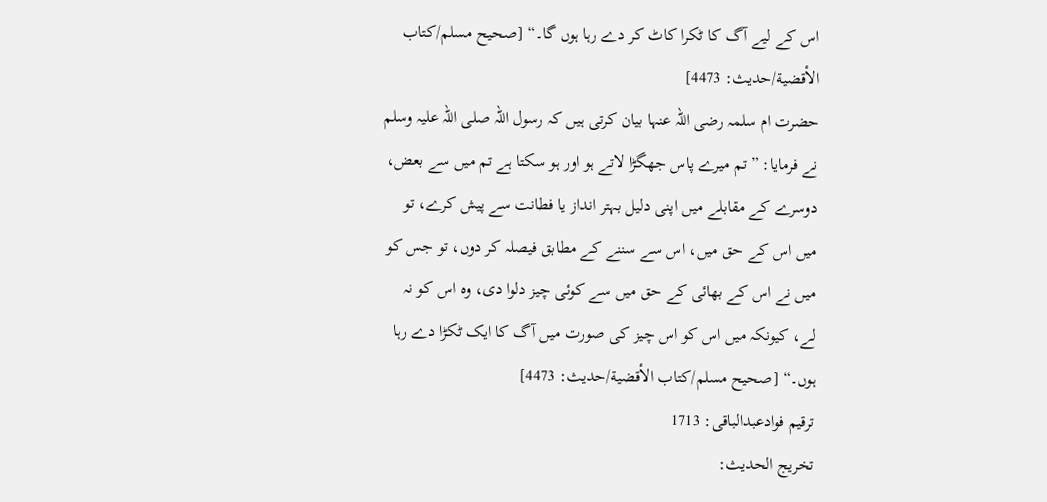اس کے لیے آگ کا ٹکرا کاٹ کر دے رہا ہوں گا۔“ [صحيح مسلم/كتاب الأقضية/حدیث: 4473]
حضرت ام سلمہ رضی اللہ عنہا بیان کرتی ہیں کہ رسول اللہ صلی اللہ علیہ وسلم نے فرمایا: ”تم میرے پاس جھگڑا لاتے ہو اور ہو سکتا ہے تم میں سے بعض، دوسرے کے مقابلے میں اپنی دلیل بہتر انداز یا فطانت سے پیش کرے، تو میں اس کے حق میں، اس سے سننے کے مطابق فیصلہ کر دوں، تو جس کو میں نے اس کے بھائی کے حق میں سے کوئی چیز دلوا دی، وہ اس کو نہ لے، کیونکہ میں اس کو اس چیز کی صورت میں آگ کا ایک ٹکڑا دے رہا ہوں۔“ [صحيح مسلم/كتاب الأقضية/حدیث: 4473]
ترقیم فوادعبدالباقی: 1713
تخریج الحدیث: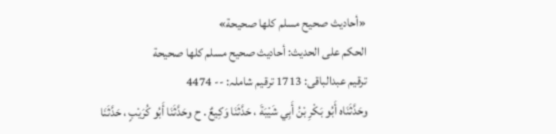«أحاديث صحيح مسلم كلها صحيحة»
الحكم على الحديث: أحاديث صحيح مسلم كلها صحيحة
ترقیم عبدالباقی: 1713 ترقیم شاملہ: -- 4474
وحَدَّثَنَاه أَبُو بَكْرِ بْنُ أَبِي شَيْبَةَ ، حَدَّثَنَا وَكِيعٌ . ح وحَدَّثَنَا أَبُو كُرَيْبٍ ، حَدَّثَنَا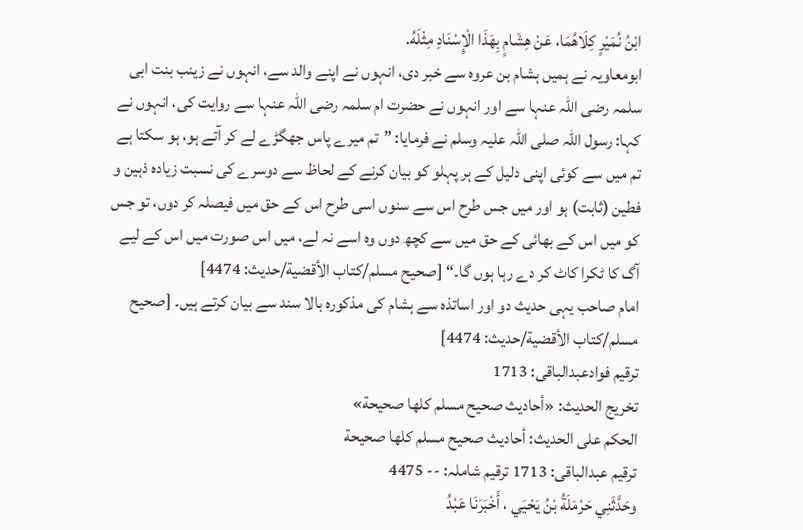ابْنُ نُمَيْرٍ كِلَاهُمَا، عَنْ هِشَامٍ بِهَذَا الْإِسْنَادِ مِثْلَهُ.
ابومعاویہ نے ہمیں ہشام بن عروہ سے خبر دی، انہوں نے اپنے والد سے، انہوں نے زینب بنت ابی سلمہ رضی اللہ عنہا سے اور انہوں نے حضرت ام سلمہ رضی اللہ عنہا سے روایت کی، انہوں نے کہا: رسول اللہ صلی اللہ علیہ وسلم نے فرمایا: ”تم میرے پاس جھگڑے لے کر آتے ہو، ہو سکتا ہے تم میں سے کوئی اپنی دلیل کے ہر پہلو کو بیان کرنے کے لحاظ سے دوسرے کی نسبت زیادہ ذہین و فطین (ثابت) ہو اور میں جس طرح اس سے سنوں اسی طرح اس کے حق میں فیصلہ کر دوں، تو جس کو میں اس کے بھائی کے حق میں سے کچھ دوں وہ اسے نہ لے، میں اس صورت میں اس کے لیے آگ کا ٹکرا کاٹ کر دے رہا ہوں گا۔“ [صحيح مسلم/كتاب الأقضية/حدیث: 4474]
امام صاحب یہی حدیث دو اور اساتذہ سے ہشام کی مذکورہ بالا سند سے بیان کرتے ہیں۔ [صحيح مسلم/كتاب الأقضية/حدیث: 4474]
ترقیم فوادعبدالباقی: 1713
تخریج الحدیث: «أحاديث صحيح مسلم كلها صحيحة»
الحكم على الحديث: أحاديث صحيح مسلم كلها صحيحة
ترقیم عبدالباقی: 1713 ترقیم شاملہ: -- 4475
وحَدَّثَنِي حَرْمَلَةُ بْنُ يَحْيَي ، أَخْبَرَنَا عَبْدُ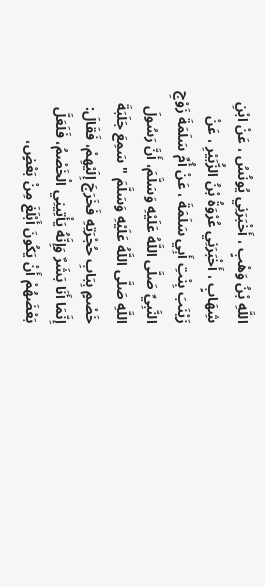اللَّهِ بْنُ وَهْبٍ ، أَخْبَرَنِي يُونُسُ ، عَنْ ابْنِ شِهَابٍ ، أَخْبَرَنِي عُرْوَةُ بْنُ الزُّبَيْرِ ، عَنْ زَيْنَبَ بِنْتِ أَبِي سَلَمَةَ ، عَنْ أُمِّ سَلَمَةَ زَوْجِ النَّبِيِّ صَلَّى اللَّهُ عَلَيْهِ وَسَلَّمَ، أَنَّ رَسُولَ اللَّهِ صَلَّى اللَّهُ عَلَيْهِ وَسَلَّمَ " سَمِعَ جَلَبَةَ خَصْمٍ بِبَابِ حُجْرَتِهِ فَخَرَجَ إِلَيْهِمْ، فَقَالَ: إِنَّمَا أَنَا بَشَرٌ وَإِنَّهُ يَأْتِينِي الْخَصْمُ، فَلَعَلَّ بَعْضَهُمْ أَنْ يَكُونَ أَبْلَغَ مِنْ بَعْضٍ،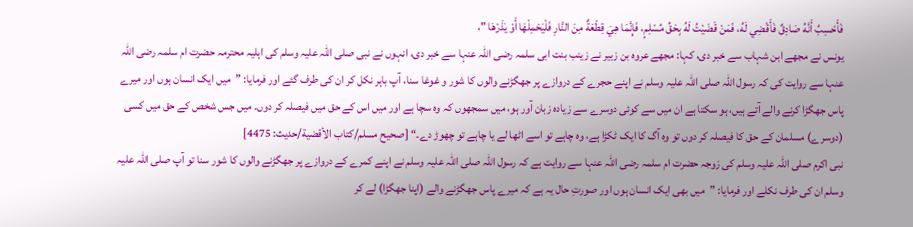فَأَحْسِبُ أَنَّهُ صَادِقٌ فَأَقْضِي لَهُ، فَمَنْ قَضَيْتُ لَهُ بِحَقِّ مُسْلِمٍ، فَإِنَّمَا هِيَ قِطْعَةٌ مِنَ النَّارِ فَلْيَحْمِلْهَا أَوْ يَذَرْهَا "،
یونس نے مجھے ابن شہاب سے خبر دی، کہا: مجھے عروہ بن زبیر نے زینب بنت ابی سلمہ رضی اللہ عنہا سے خبر دی، انہوں نے نبی صلی اللہ علیہ وسلم کی اہلیہ محترمہ حضرت ام سلمہ رضی اللہ عنہا سے روایت کی کہ رسول اللہ صلی اللہ علیہ وسلم نے اپنے حجرے کے دروازے پر جھگڑنے والوں کا شور و غوغا سنا، آپ باہر نکل کر ان کی طرف گئے اور فرمایا: ”میں ایک انسان ہوں اور میرے پاس جھگڑا کرنے والے آتے ہیں، ہو سکتا ہے ان میں سے کوئی دوسرے سے زیادہ زبان آور ہو، میں سمجھوں کہ وہ سچا ہے اور میں اس کے حق میں فیصلہ کر دوں۔ میں جس شخص کے حق میں کسی (دوسرے) مسلمان کے حق کا فیصلہ کر دوں تو وہ آگ کا ایک ٹکڑا ہے، وہ چاہے تو اسے اٹھا لے یا چاہے تو چھوڑ دے۔“ [صحيح مسلم/كتاب الأقضية/حدیث: 4475]
نبی اکرم صلی اللہ علیہ وسلم کی زوجہ حضرت ام سلمہ رضی اللہ عنہا سے روایت ہے کہ رسول اللہ صلی اللہ علیہ وسلم نے اپنے کمرے کے دروازے پر جھگڑنے والوں کا شور سنا تو آپ صلی اللہ علیہ وسلم ان کی طرف نکلے اور فرمایا: ”میں بھی ایک انسان ہوں اور صورتِ حال یہ ہے کہ میرے پاس جھگڑنے والے (اپنا جھگڑا) لے کر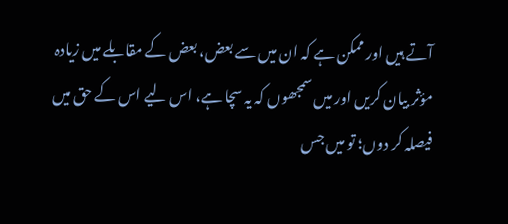آتے ہیں اور ممکن ہے کہ ان میں سے بعض، بعض کے مقابلے میں زیادہ مؤثر بیان کریں اور میں سمجھوں کہ یہ سچا ہے، اس لیے اس کے حق میں فیصلہ کر دوں؛ تو میں جس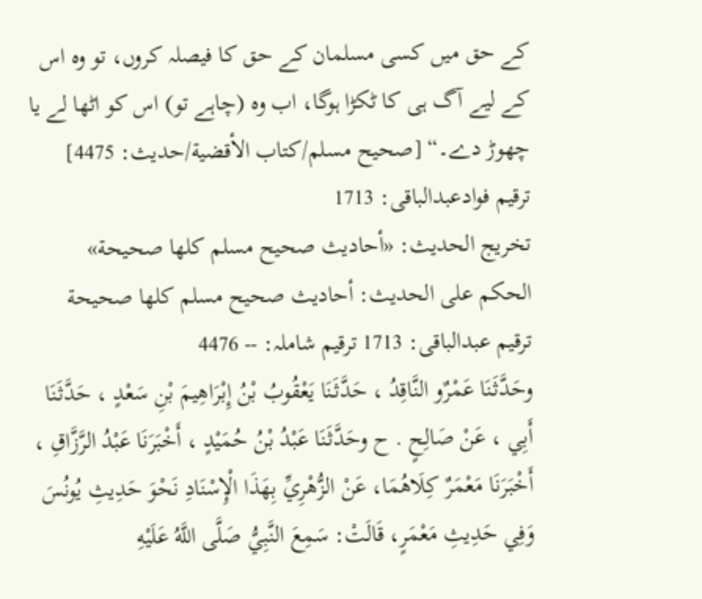کے حق میں کسی مسلمان کے حق کا فیصلہ کروں، تو وہ اس کے لیے آگ ہی کا ٹکڑا ہوگا، اب وہ (چاہے تو) اس کو اٹھا لے یا چھوڑ دے۔“ [صحيح مسلم/كتاب الأقضية/حدیث: 4475]
ترقیم فوادعبدالباقی: 1713
تخریج الحدیث: «أحاديث صحيح مسلم كلها صحيحة»
الحكم على الحديث: أحاديث صحيح مسلم كلها صحيحة
ترقیم عبدالباقی: 1713 ترقیم شاملہ: -- 4476
وحَدَّثَنَا عَمْرٌو النَّاقِدُ ، حَدَّثَنَا يَعْقُوبُ بْنُ إِبْرَاهِيمَ بْنِ سَعْدٍ ، حَدَّثَنَا أَبِي ، عَنْ صَالِحٍ . ح وحَدَّثَنَا عَبْدُ بْنُ حُمَيْدٍ ، أَخْبَرَنَا عَبْدُ الرَّزَّاقِ ، أَخْبَرَنَا مَعْمَرٌ كِلَاهُمَا، عَنْ الزُّهْرِيِّ بِهَذَا الْإِسْنَادِ نَحْوَ حَدِيثِ يُونُسَ وَفِي حَدِيثِ مَعْمَرٍ، قَالَتْ: سَمِعَ النَّبِيُّ صَلَّى اللَّهُ عَلَيْهِ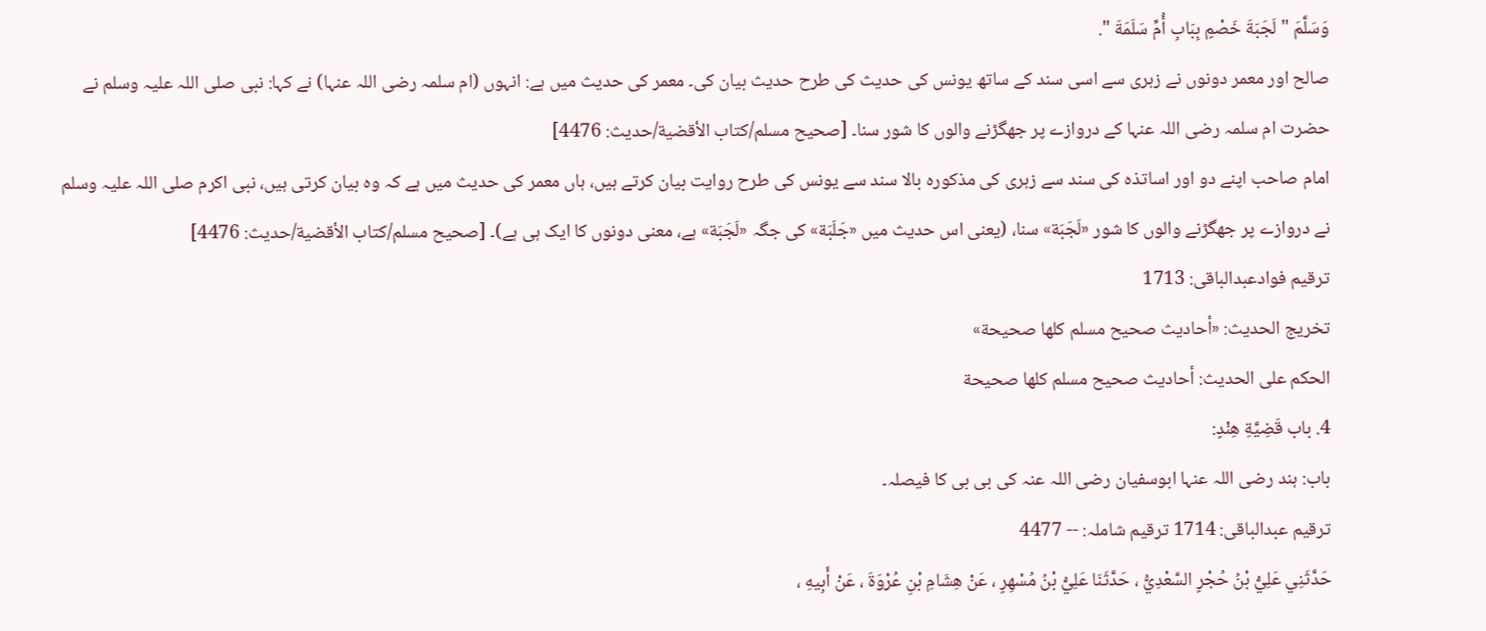وَسَلَّمَ " لَجَبَةَ خَصْمٍ بِبَابِ أُمِّ سَلَمَةَ ".
صالح اور معمر دونوں نے زہری سے اسی سند کے ساتھ یونس کی حدیث کی طرح حدیث بیان کی۔ معمر کی حدیث میں ہے: انہوں (ام سلمہ رضی اللہ عنہا) نے کہا: نبی صلی اللہ علیہ وسلم نے حضرت ام سلمہ رضی اللہ عنہا کے دروازے پر جھگڑنے والوں کا شور سنا۔ [صحيح مسلم/كتاب الأقضية/حدیث: 4476]
امام صاحب اپنے دو اور اساتذہ کی سند سے زہری کی مذکورہ بالا سند سے یونس کی طرح روایت بیان کرتے ہیں، ہاں معمر کی حدیث میں ہے کہ وہ بیان کرتی ہیں، نبی اکرم صلی اللہ علیہ وسلم نے دروازے پر جھگڑنے والوں کا شور «لَجَبَة» سنا، (یعنی اس حدیث میں «جَلَبَة» کی جگہ «لَجَبَة» ہے، معنی دونوں کا ایک ہی ہے)۔ [صحيح مسلم/كتاب الأقضية/حدیث: 4476]
ترقیم فوادعبدالباقی: 1713
تخریج الحدیث: «أحاديث صحيح مسلم كلها صحيحة»
الحكم على الحديث: أحاديث صحيح مسلم كلها صحيحة
4. باب قَضِيَّةِ هِنْدٍ:
باب: ہند رضی اللہ عنہا ابوسفیان رضی اللہ عنہ کی بی بی کا فیصلہ۔
ترقیم عبدالباقی: 1714 ترقیم شاملہ: -- 4477
حَدَّثَنِي عَلِيُّ بْنُ حُجْرٍ السَّعْدِيُّ ، حَدَّثَنَا عَلِيُّ بْنُ مُسْهِرٍ ، عَنْ هِشَامِ بْنِ عُرْوَةَ ، عَنْ أَبِيهِ ،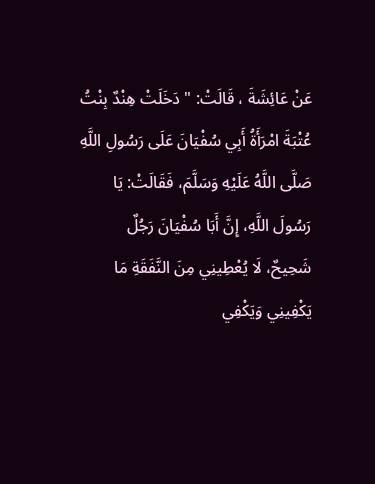عَنْ عَائِشَةَ ، قَالَتْ: " دَخَلَتْ هِنْدٌ بِنْتُ عُتْبَةَ امْرَأَةُ أَبِي سُفْيَانَ عَلَى رَسُولِ اللَّهِ صَلَّى اللَّهُ عَلَيْهِ وَسَلَّمَ، فَقَالَتْ: يَا رَسُولَ اللَّهِ، إِنَّ أَبَا سُفْيَانَ رَجُلٌ شَحِيحٌ، لَا يُعْطِينِي مِنَ النَّفَقَةِ مَا يَكْفِينِي وَيَكْفِي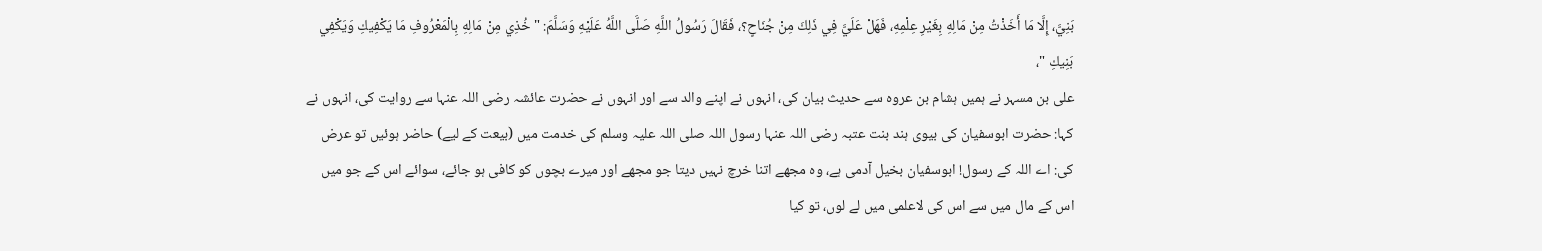بَنِيَّ، إِلَّا مَا أَخَذْتُ مِنْ مَالِهِ بِغَيْرِ عِلْمِهِ، فَهَلْ عَلَيَّ فِي ذَلِكَ مِنْ جُنَاحٍ؟، فَقَالَ رَسُولُ اللَّهِ صَلَّى اللَّهُ عَلَيْهِ وَسَلَّمَ: " خُذِي مِنْ مَالِهِ بِالْمَعْرُوفِ مَا يَكْفِيكِ وَيَكْفِي بَنِيكِ "،
علی بن مسہر نے ہمیں ہشام بن عروہ سے حدیث بیان کی، انہوں نے اپنے والد سے اور انہوں نے حضرت عائشہ رضی اللہ عنہا سے روایت کی، انہوں نے کہا: حضرت ابوسفیان کی بیوی ہند بنت عتبہ رضی اللہ عنہا رسول اللہ صلی اللہ علیہ وسلم کی خدمت میں (بیعت کے لیے) حاضر ہوئیں تو عرض کی: اے اللہ کے رسول! ابوسفیان بخیل آدمی ہے، وہ مجھے اتنا خرچ نہیں دیتا جو مجھے اور میرے بچوں کو کافی ہو جائے، سوائے اس کے جو میں اس کے مال میں سے اس کی لاعلمی میں لے لوں، تو کیا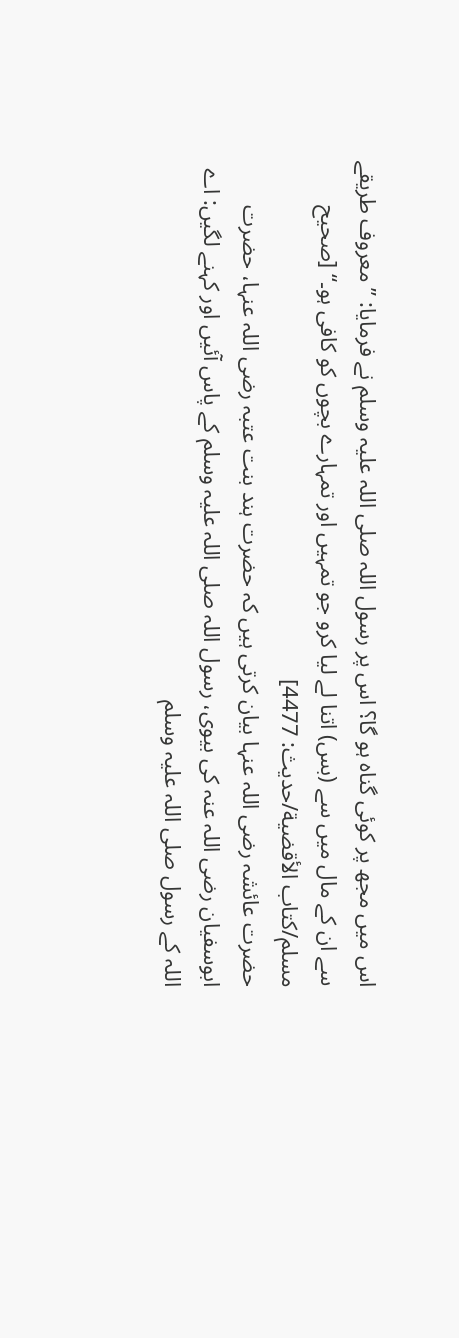اس میں مجھ پر کوئی گناہ ہو گا؟ اس پر رسول اللہ صلی اللہ علیہ وسلم نے فرمایا: ”معروف طریقے سے ان کے مال میں سے (بس) اتنا لے لیا کرو جو تمہیں اور تمہارے بچوں کو کافی ہو۔“ [صحيح مسلم/كتاب الأقضية/حدیث: 4477]
حضرت عائشہ رضی اللہ عنہا بیان کرتی ہیں کہ حضرت ہند بنت عتبہ رضی اللہ عنہا، حضرت ابوسفیان رضی اللہ عنہ کی بیوی، رسول اللہ صلی اللہ علیہ وسلم کے پاس آئیں اور کہنے لگیں: اے اللہ کے رسول صلی اللہ علیہ وسلم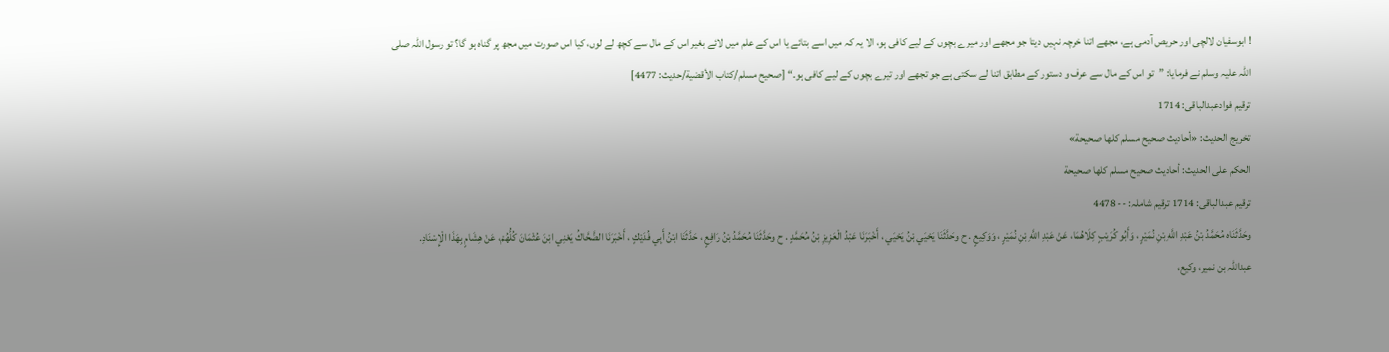! ابوسفیان لالچی اور حریص آدمی ہے، مجھے اتنا خرچہ نہیں دیتا جو مجھے اور میرے بچوں کے لیے کافی ہو، الا یہ کہ میں اسے بتائے یا اس کے علم میں لائے بغیر اس کے مال سے کچھ لے لوں، کیا اس صورت میں مجھ پر گناہ ہو گا؟ تو رسول اللہ صلی اللہ علیہ وسلم نے فرمایا: ”تو اس کے مال سے عرف و دستور کے مطابق اتنا لے سکتی ہے جو تجھے اور تیرے بچوں کے لیے کافی ہو۔“ [صحيح مسلم/كتاب الأقضية/حدیث: 4477]
ترقیم فوادعبدالباقی: 1714
تخریج الحدیث: «أحاديث صحيح مسلم كلها صحيحة»
الحكم على الحديث: أحاديث صحيح مسلم كلها صحيحة
ترقیم عبدالباقی: 1714 ترقیم شاملہ: -- 4478
وحَدَّثَنَاه مُحَمَّدُ بْنُ عَبْدِ اللَّهِ بْنِ نُمَيْرٍ ، وَأَبُو كُرَيْبٍ كِلَاهُمَا، عَنْ عَبْدِ اللَّهِ بْنِ نُمَيْرٍ ، وَوَكِيعٍ . ح وحَدَّثَنَا يَحْيَي بْنُ يَحْيَي ، أَخْبَرَنَا عَبْدُ الْعَزِيزِ بْنُ مُحَمَّدٍ . ح وحَدَّثَنَا مُحَمَّدُ بْنُ رَافِعٍ ، حَدَّثَنَا ابْنُ أَبِي فُدَيْكٍ ، أَخْبَرَنَا الضَّحَّاكُ يَعْنِي ابْنَ عُثْمَانَ كُلُّهُمْ، عَنْ هِشَامٍ بِهَذَا الْإِسْنَادِ.
عبداللہ بن نمیر، وکیع،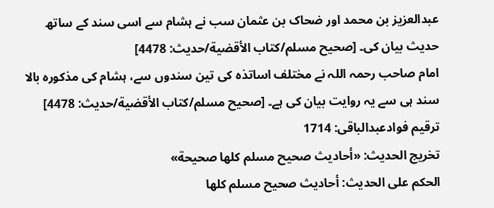عبدالعزیز بن محمد اور ضحاک بن عثمان سب نے ہشام سے اسی سند کے ساتھ حدیث بیان کی۔ [صحيح مسلم/كتاب الأقضية/حدیث: 4478]
امام صاحب رحمہ اللہ نے مختلف اساتذہ کی تین سندوں سے، ہشام کی مذکورہ بالا سند ہی سے یہ روایت بیان کی ہے۔ [صحيح مسلم/كتاب الأقضية/حدیث: 4478]
ترقیم فوادعبدالباقی: 1714
تخریج الحدیث: «أحاديث صحيح مسلم كلها صحيحة»
الحكم على الحديث: أحاديث صحيح مسلم كلها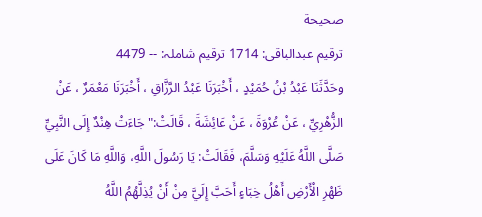صحيحة
ترقیم عبدالباقی: 1714 ترقیم شاملہ: -- 4479
وحَدَّثَنَا عَبْدُ بْنُ حُمَيْدٍ ، أَخْبَرَنَا عَبْدُ الرَّزَّاقِ ، أَخْبَرَنَا مَعْمَرٌ ، عَنْ الزُّهْرِيِّ ، عَنْ عُرْوَةَ ، عَنْ عَائِشَةَ ، قَالَتْ:" جَاءَتْ هِنْدٌ إِلَى النَّبِيِّ صَلَّى اللَّهُ عَلَيْهِ وَسَلَّمَ، فَقَالَتْ: يَا رَسُولَ اللَّهِ، وَاللَّهِ مَا كَانَ عَلَى ظَهْرِ الْأَرْضِ أَهْلُ خِبَاءٍ أَحَبَّ إِلَيَّ مِنْ أَنْ يُذِلَّهُمُ اللَّهُ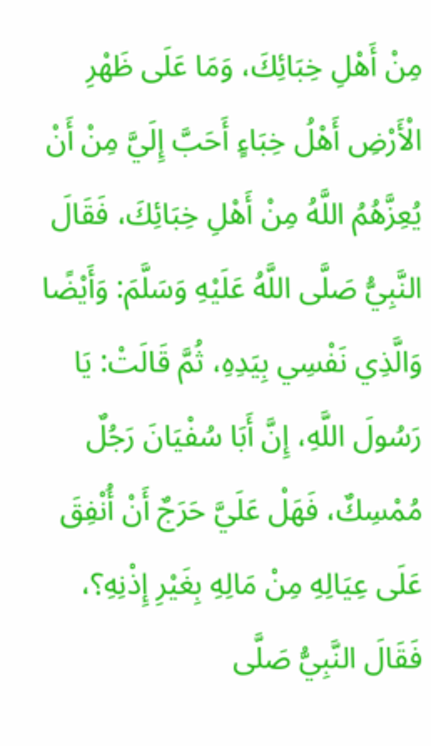مِنْ أَهْلِ خِبَائِكَ، وَمَا عَلَى ظَهْرِ الْأَرْضِ أَهْلُ خِبَاءٍ أَحَبَّ إِلَيَّ مِنْ أَنْ يُعِزَّهُمُ اللَّهُ مِنْ أَهْلِ خِبَائِكَ، فَقَالَ النَّبِيُّ صَلَّى اللَّهُ عَلَيْهِ وَسَلَّمَ: وَأَيْضًا وَالَّذِي نَفْسِي بِيَدِهِ، ثُمَّ قَالَتْ: يَا رَسُولَ اللَّهِ، إِنَّ أَبَا سُفْيَانَ رَجُلٌ مُمْسِكٌ، فَهَلْ عَلَيَّ حَرَجٌ أَنْ أُنْفِقَ عَلَى عِيَالِهِ مِنْ مَالِهِ بِغَيْرِ إِذْنِهِ؟، فَقَالَ النَّبِيُّ صَلَّى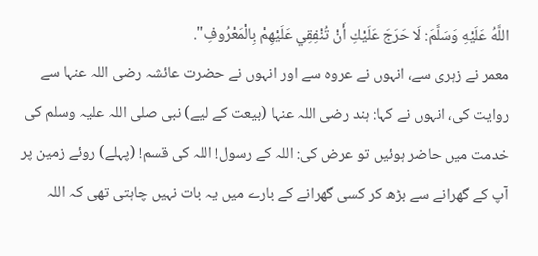اللَّهُ عَلَيْهِ وَسَلَّمَ: لَا حَرَجَ عَلَيْكِ أَنْ تُنْفِقِي عَلَيْهِمْ بِالْمَعْرُوفِ".
معمر نے زہری سے، انہوں نے عروہ سے اور انہوں نے حضرت عائشہ رضی اللہ عنہا سے روایت کی، انہوں نے کہا: ہند رضی اللہ عنہا (بیعت کے لیے) نبی صلی اللہ علیہ وسلم کی خدمت میں حاضر ہوئیں تو عرض کی: اللہ کے رسول! اللہ کی قسم! (پہلے) روئے زمین پر آپ کے گھرانے سے بڑھ کر کسی گھرانے کے بارے میں یہ بات نہیں چاہتی تھی کہ اللہ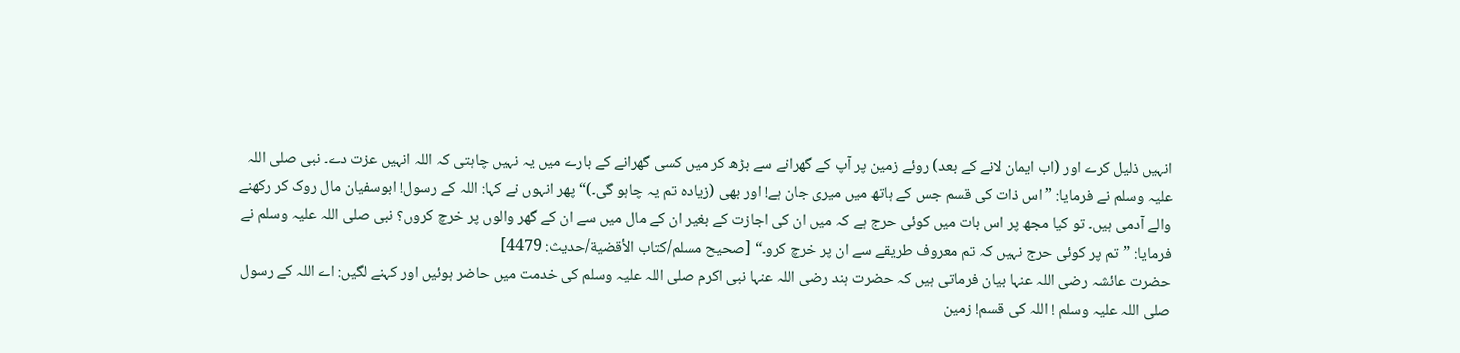انہیں ذلیل کرے اور (اب ایمان لانے کے بعد) روئے زمین پر آپ کے گھرانے سے بڑھ کر میں کسی گھرانے کے بارے میں یہ نہیں چاہتی کہ اللہ انہیں عزت دے۔ نبی صلی اللہ علیہ وسلم نے فرمایا: ”اس ذات کی قسم جس کے ہاتھ میں میری جان ہے! اور بھی (زیادہ تم یہ چاہو گی۔)“ پھر انہوں نے کہا: اللہ کے رسول! ابوسفیان مال روک کر رکھنے والے آدمی ہیں۔ تو کیا مجھ پر اس بات میں کوئی حرج ہے کہ میں ان کی اجازت کے بغیر ان کے مال میں سے ان کے گھر والوں پر خرچ کروں؟ نبی صلی اللہ علیہ وسلم نے فرمایا: ”تم پر کوئی حرج نہیں کہ تم معروف طریقے سے ان پر خرچ کرو۔“ [صحيح مسلم/كتاب الأقضية/حدیث: 4479]
حضرت عائشہ رضی اللہ عنہا بیان فرماتی ہیں کہ حضرت ہند رضی اللہ عنہا نبی اکرم صلی اللہ علیہ وسلم کی خدمت میں حاضر ہوئیں اور کہنے لگیں: اے اللہ کے رسول صلی اللہ علیہ وسلم ! اللہ کی قسم! زمین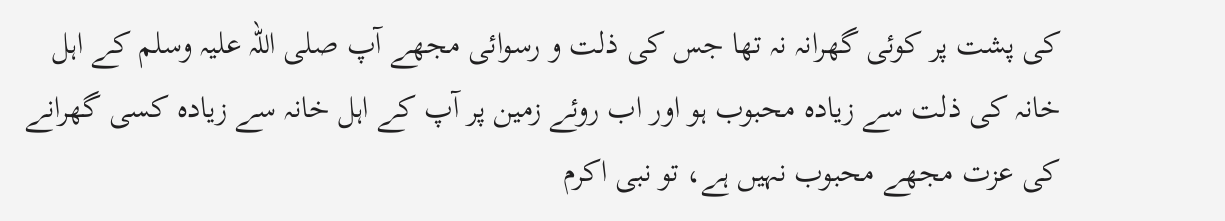کی پشت پر کوئی گھرانہ نہ تھا جس کی ذلت و رسوائی مجھے آپ صلی اللہ علیہ وسلم کے اہل خانہ کی ذلت سے زیادہ محبوب ہو اور اب روئے زمین پر آپ کے اہل خانہ سے زیادہ کسی گھرانے کی عزت مجھے محبوب نہیں ہے، تو نبی اکرم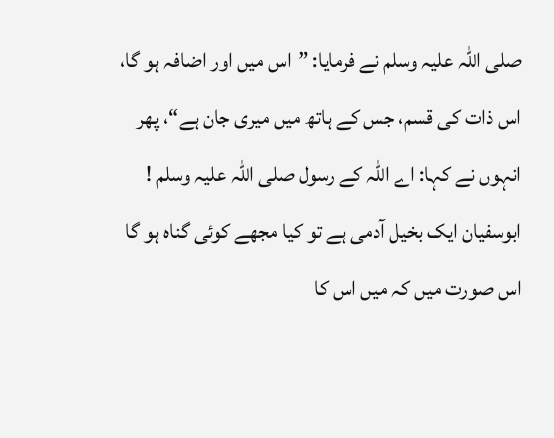صلی اللہ علیہ وسلم نے فرمایا: ”اس میں اور اضافہ ہو گا، اس ذات کی قسم، جس کے ہاتھ میں میری جان ہے“، پھر انہوں نے کہا: اے اللہ کے رسول صلی اللہ علیہ وسلم ! ابوسفیان ایک بخیل آدمی ہے تو کیا مجھے کوئی گناہ ہو گا اس صورت میں کہ میں اس کا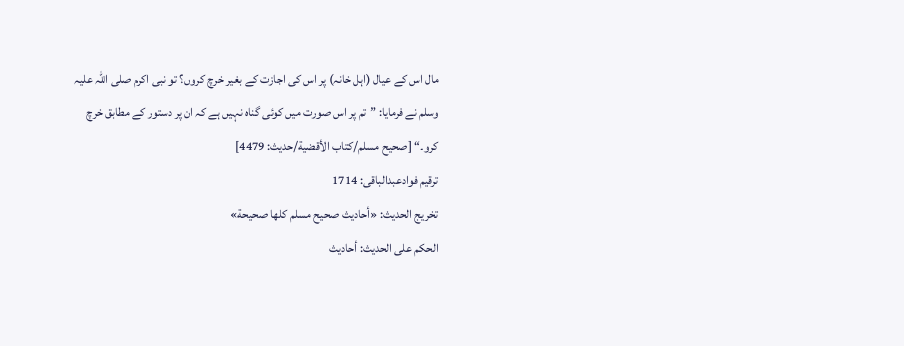مال اس کے عیال (اہل خانہ) پر اس کی اجازت کے بغیر خرچ کروں؟ تو نبی اکرم صلی اللہ علیہ وسلم نے فرمایا: ”تم پر اس صورت میں کوئی گناہ نہیں ہے کہ ان پر دستور کے مطابق خرچ کرو۔“ [صحيح مسلم/كتاب الأقضية/حدیث: 4479]
ترقیم فوادعبدالباقی: 1714
تخریج الحدیث: «أحاديث صحيح مسلم كلها صحيحة»
الحكم على الحديث: أحاديث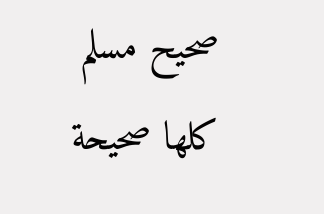صحيح مسلم كلها صحيحة